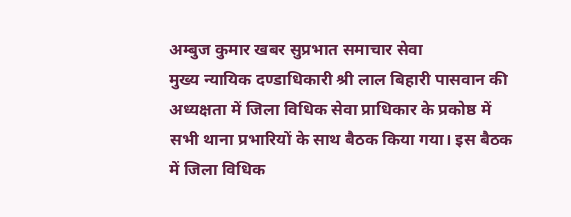अम्बुज कुमार खबर सुप्रभात समाचार सेवा
मुख्य न्यायिक दण्डाधिकारी श्री लाल बिहारी पासवान की अध्यक्षता में जिला विधिक सेवा प्राधिकार के प्रकोष्ठ में सभी थाना प्रभारियों के साथ बैठक किया गया। इस बैठक में जिला विधिक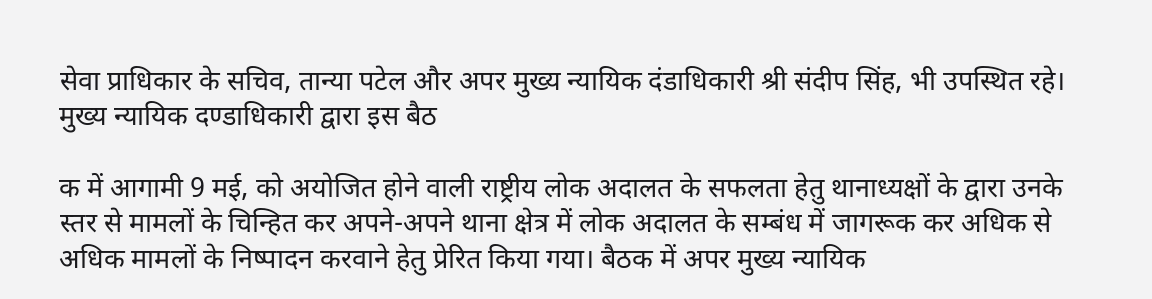सेवा प्राधिकार के सचिव, तान्या पटेल और अपर मुख्य न्यायिक दंडाधिकारी श्री संदीप सिंह, भी उपस्थित रहे। मुख्य न्यायिक दण्डाधिकारी द्वारा इस बैठ

क में आगामी 9 मई, को अयोजित होने वाली राष्ट्रीय लोक अदालत के सफलता हेतु थानाध्यक्षों के द्वारा उनके स्तर से मामलों के चिन्हित कर अपने-अपने थाना क्षेत्र में लोक अदालत के सम्बंध में जागरूक कर अधिक से अधिक मामलों के निष्पादन करवाने हेतु प्रेरित किया गया। बैठक में अपर मुख्य न्यायिक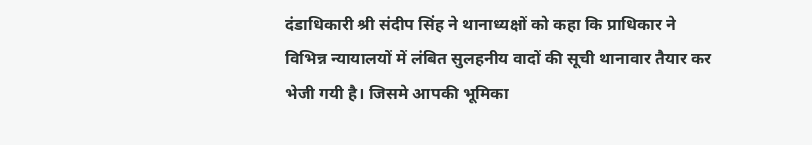दंडाधिकारी श्री संदीप सिंह ने थानाध्यक्षों को कहा कि प्राधिकार ने विभिन्न न्यायालयों में लंबित सुलहनीय वादों की सूची थानावार तैयार कर भेजी गयी है। जिसमे आपकी भूमिका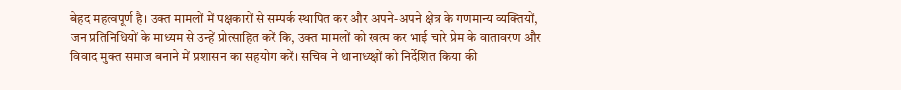बेहद महत्वपूर्ण है। उक्त मामलों में पक्षकारों से सम्पर्क स्थापित कर और अपने-अपने क्षेत्र के गणमान्य व्यक्तियों, जन प्रतिनिधियों के माध्यम से उन्हें प्रोत्साहित करें कि, उक्त मामलों को खत्म कर भाई चारे प्रेम के वातावरण और विवाद मुक्त समाज बनाने में प्रशासन का सहयोग करें। सचिव ने थानाध्य्क्षों को निर्देशित किया की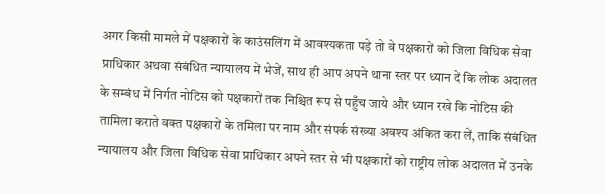अगर किसी मामले में पक्षकारों के काउंसलिंग में आवश्यकता पड़े तो वे पक्षकारों को जिला विधिक सेवा प्राधिकार अथवा संबंधित न्यायालय में भेजें, साथ ही आप अपने थाना स्तर पर ध्यान दें कि लोक अदालत के सम्बंध में निर्गत नोटिस को पक्षकारों तक निश्चित रूप से पहुँच जाये और ध्यान रखे कि नोटिस की तामिला कराते वक्त पक्षकारों के तमिला पर नाम और संपर्क संख्या अवश्य अंकित करा लें, ताकि संबंधित न्यायालय और जिला विधिक सेवा प्राधिकार अपने स्तर से भी पक्षकारों को राष्ट्रीय लोक अदालत में उनके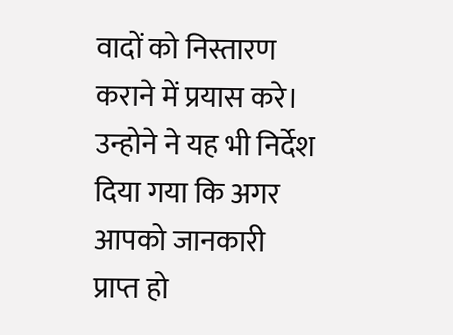वादों को निस्तारण कराने में प्रयास करे।
उन्होने ने यह भी निर्देश दिया गया कि अगर आपको जानकारी प्राप्त हो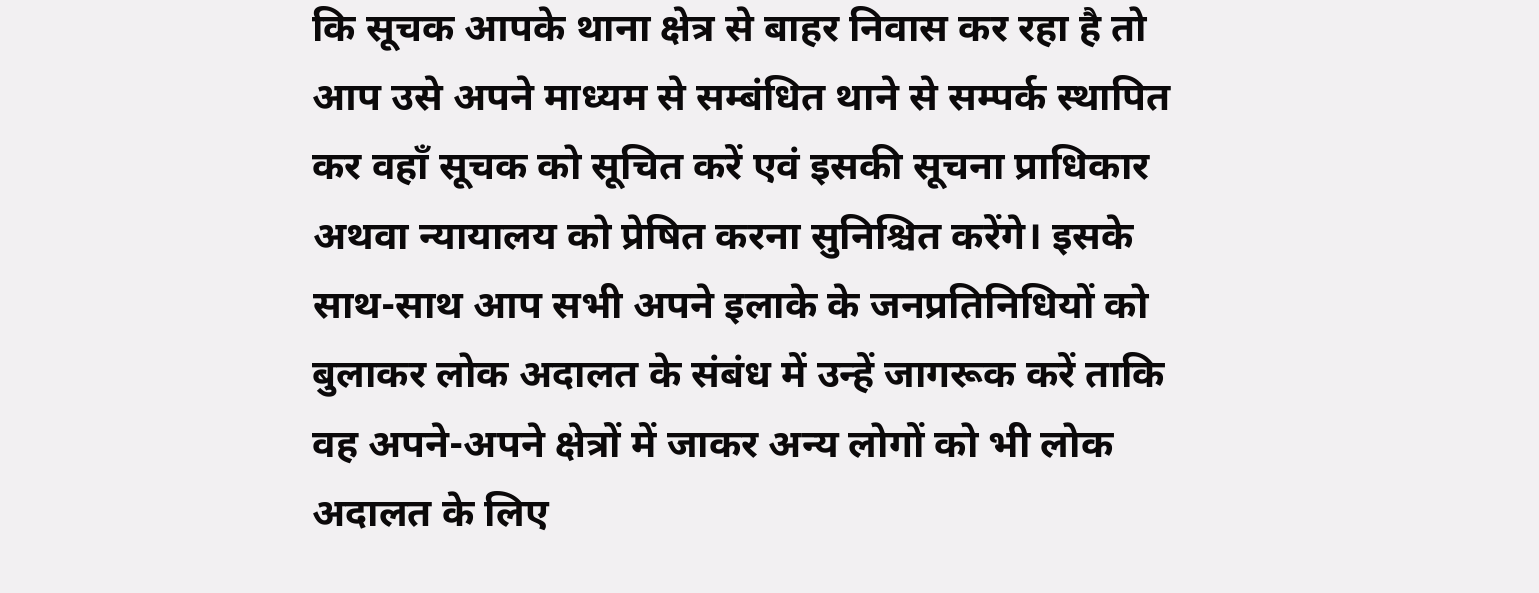कि सूचक आपके थाना क्षेत्र से बाहर निवास कर रहा है तो आप उसे अपने माध्यम से सम्बंधित थाने से सम्पर्क स्थापित कर वहाँ सूचक को सूचित करें एवं इसकी सूचना प्राधिकार अथवा न्यायालय को प्रेषित करना सुनिश्चित करेंगे। इसके साथ-साथ आप सभी अपने इलाके के जनप्रतिनिधियों को बुलाकर लोक अदालत के संबंध में उन्हें जागरूक करें ताकि वह अपने-अपने क्षेत्रों में जाकर अन्य लोगों को भी लोक अदालत के लिए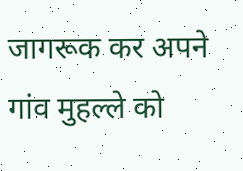जागरूक कर अपने गांव मुहल्ले को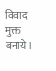विवाद मुक्त बनाये।